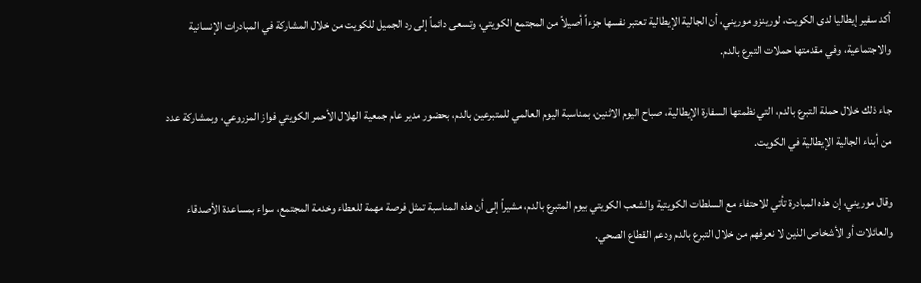أكد سفير إيطاليا لدى الكويت، لورينزو موريني، أن الجالية الإيطالية تعتبر نفسها جزءاً أصيلاً من المجتمع الكويتي، وتسعى دائماً إلى رد الجميل للكويت من خلال المشاركة في المبادرات الإنسانية والاجتماعية، وفي مقدمتها حملات التبرع بالدم.

جاء ذلك خلال حملة التبرع بالدم، التي نظمتها السفارة الإيطالية، صباح اليوم الاثنين، بمناسبة اليوم العالمي للمتبرعين بالدم، بحضور مدير عام جمعية الهلال الأحمر الكويتي فواز المزروعي، وبمشاركة عدد من أبناء الجالية الإيطالية في الكويت.

وقال موريني، إن هذه المبادرة تأتي للاحتفاء مع السلطات الكويتية والشعب الكويتي بيوم المتبرع بالدم، مشيراً إلى أن هذه المناسبة تمثل فرصة مهمة للعطاء وخدمة المجتمع، سواء بمساعدة الأصدقاء والعائلات أو الأشخاص الذين لا نعرفهم من خلال التبرع بالدم ودعم القطاع الصحي.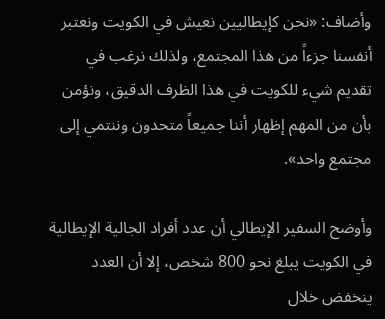وأضاف: «نحن كإيطاليين نعيش في الكويت ونعتبر أنفسنا جزءاً من هذا المجتمع، ولذلك نرغب في تقديم شيء للكويت في هذا الظرف الدقيق، ونؤمن بأن من المهم إظهار أننا جميعاً متحدون وننتمي إلى مجتمع واحد».

وأوضح السفير الإيطالي أن عدد أفراد الجالية الإيطالية في الكويت يبلغ نحو 800 شخص، إلا أن العدد ينخفض خلال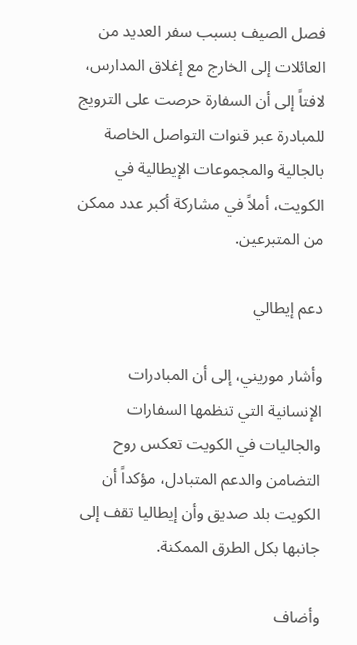فصل الصيف بسبب سفر العديد من العائلات إلى الخارج مع إغلاق المدارس، لافتاً إلى أن السفارة حرصت على الترويج للمبادرة عبر قنوات التواصل الخاصة بالجالية والمجموعات الإيطالية في الكويت، أملاً في مشاركة أكبر عدد ممكن من المتبرعين.

دعم إيطالي

وأشار موريني، إلى أن المبادرات الإنسانية التي تنظمها السفارات والجاليات في الكويت تعكس روح التضامن والدعم المتبادل، مؤكداً أن الكويت بلد صديق وأن إيطاليا تقف إلى جانبها بكل الطرق الممكنة.

وأضاف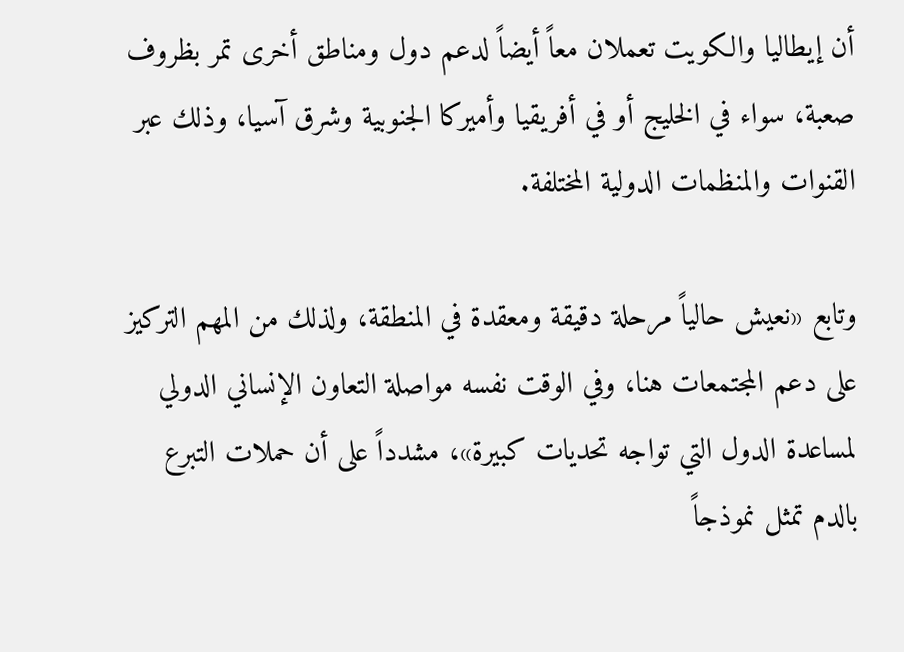أن إيطاليا والكويت تعملان معاً أيضاً لدعم دول ومناطق أخرى تمر بظروف صعبة، سواء في الخليج أو في أفريقيا وأميركا الجنوبية وشرق آسيا، وذلك عبر القنوات والمنظمات الدولية المختلفة.

وتابع «نعيش حالياً مرحلة دقيقة ومعقدة في المنطقة، ولذلك من المهم التركيز على دعم المجتمعات هنا، وفي الوقت نفسه مواصلة التعاون الإنساني الدولي لمساعدة الدول التي تواجه تحديات كبيرة»، مشدداً على أن حملات التبرع بالدم تمثل نموذجاً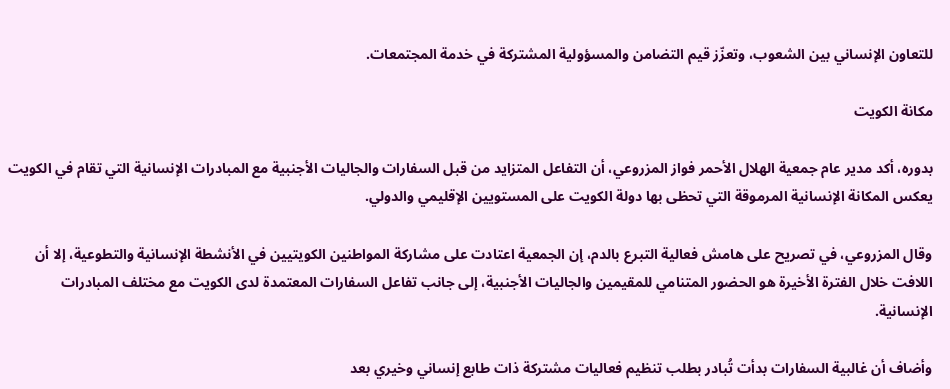للتعاون الإنساني بين الشعوب، وتعزّز قيم التضامن والمسؤولية المشتركة في خدمة المجتمعات.

مكانة الكويت

بدوره، أكد مدير عام جمعية الهلال الأحمر فواز المزروعي، أن التفاعل المتزايد من قبل السفارات والجاليات الأجنبية مع المبادرات الإنسانية التي تقام في الكويت يعكس المكانة الإنسانية المرموقة التي تحظى بها دولة الكويت على المستويين الإقليمي والدولي.

وقال المزروعي، في تصريح على هامش فعالية التبرع بالدم، إن الجمعية اعتادت على مشاركة المواطنين الكويتيين في الأنشطة الإنسانية والتطوعية، إلا أن اللافت خلال الفترة الأخيرة هو الحضور المتنامي للمقيمين والجاليات الأجنبية، إلى جانب تفاعل السفارات المعتمدة لدى الكويت مع مختلف المبادرات الإنسانية.

وأضاف أن غالبية السفارات بدأت تُبادر بطلب تنظيم فعاليات مشتركة ذات طابع إنساني وخيري بعد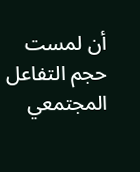أن لمست حجم التفاعل المجتمعي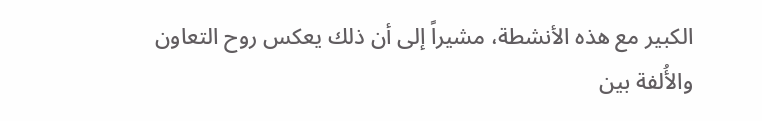الكبير مع هذه الأنشطة، مشيراً إلى أن ذلك يعكس روح التعاون والأُلفة بين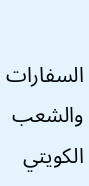السفارات والشعب الكويتي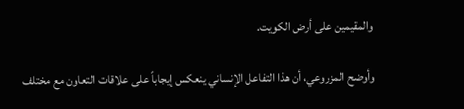والمقيمين على أرض الكويت.

وأوضح المزروعي، أن هذا التفاعل الإنساني ينعكس إيجاباً على علاقات التعاون مع مختلف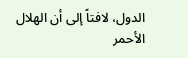الدول، لافتاً إلى أن الهلال الأحمر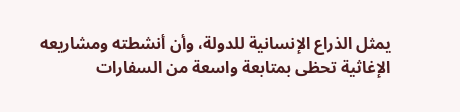يمثل الذراع الإنسانية للدولة، وأن أنشطته ومشاريعه الإغاثية تحظى بمتابعة واسعة من السفارات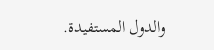والدول المستفيدة.